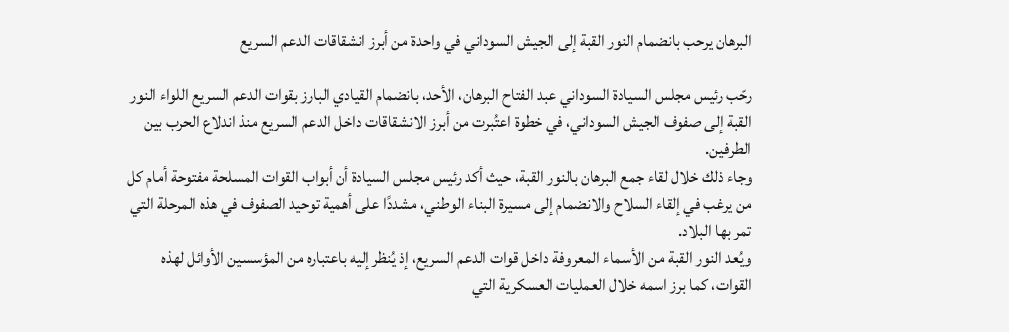البرهان يرحب بانضمام النور القبة إلى الجيش السوداني في واحدة من أبرز انشقاقات الدعم السريع

رحّب رئيس مجلس السيادة السوداني عبد الفتاح البرهان، الأحد، بانضمام القيادي البارز بقوات الدعم السريع اللواء النور القبة إلى صفوف الجيش السوداني، في خطوة اعتُبرت من أبرز الانشقاقات داخل الدعم السريع منذ اندلاع الحرب بين الطرفين.
وجاء ذلك خلال لقاء جمع البرهان بالنور القبة، حيث أكد رئيس مجلس السيادة أن أبواب القوات المسلحة مفتوحة أمام كل من يرغب في إلقاء السلاح والانضمام إلى مسيرة البناء الوطني، مشددًا على أهمية توحيد الصفوف في هذه المرحلة التي تمر بها البلاد.
ويُعد النور القبة من الأسماء المعروفة داخل قوات الدعم السريع، إذ يُنظر إليه باعتباره من المؤسسين الأوائل لهذه القوات، كما برز اسمه خلال العمليات العسكرية التي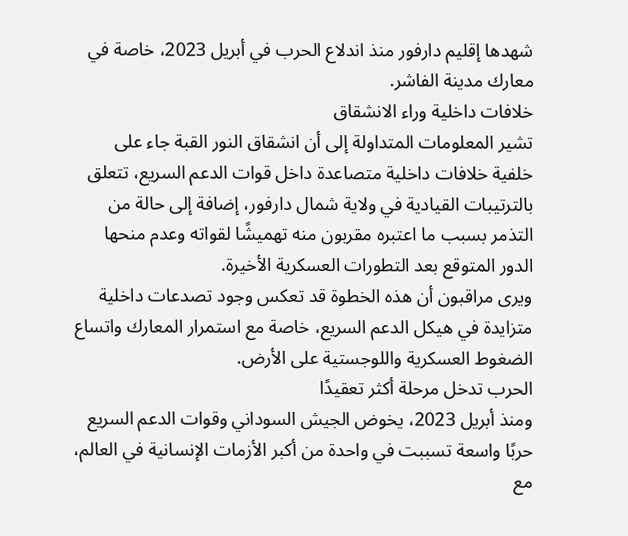شهدها إقليم دارفور منذ اندلاع الحرب في أبريل 2023، خاصة في معارك مدينة الفاشر.
خلافات داخلية وراء الانشقاق
تشير المعلومات المتداولة إلى أن انشقاق النور القبة جاء على خلفية خلافات داخلية متصاعدة داخل قوات الدعم السريع، تتعلق بالترتيبات القيادية في ولاية شمال دارفور، إضافة إلى حالة من التذمر بسبب ما اعتبره مقربون منه تهميشًا لقواته وعدم منحها الدور المتوقع بعد التطورات العسكرية الأخيرة.
ويرى مراقبون أن هذه الخطوة قد تعكس وجود تصدعات داخلية متزايدة في هيكل الدعم السريع، خاصة مع استمرار المعارك واتساع الضغوط العسكرية واللوجستية على الأرض.
الحرب تدخل مرحلة أكثر تعقيدًا
ومنذ أبريل 2023، يخوض الجيش السوداني وقوات الدعم السريع حربًا واسعة تسببت في واحدة من أكبر الأزمات الإنسانية في العالم، مع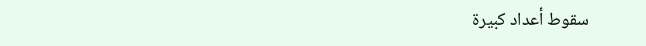سقوط أعداد كبيرة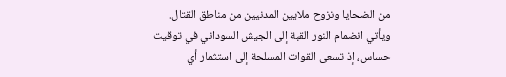من الضحايا ونزوح ملايين المدنيين من مناطق القتال.
ويأتي انضمام النور القبة إلى الجيش السوداني في توقيت حساس، إذ تسعى القوات المسلحة إلى استثمار أي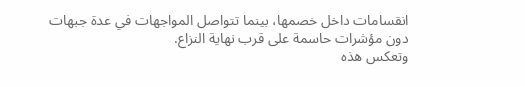انقسامات داخل خصمها، بينما تتواصل المواجهات في عدة جبهات دون مؤشرات حاسمة على قرب نهاية النزاع.
وتعكس هذه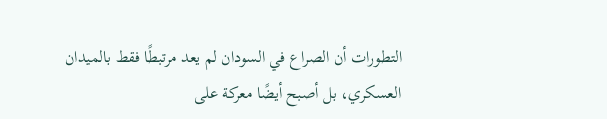التطورات أن الصراع في السودان لم يعد مرتبطًا فقط بالميدان العسكري، بل أصبح أيضًا معركة على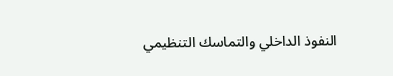النفوذ الداخلي والتماسك التنظيمي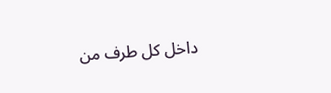داخل كل طرف من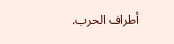أطراف الحرب.